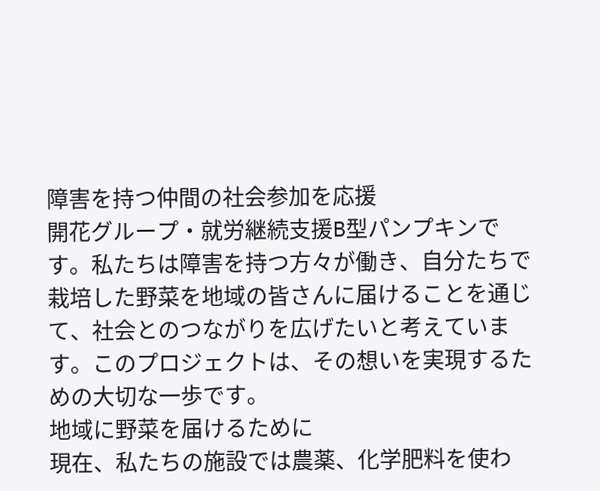障害を持つ仲間の社会参加を応援
開花グループ・就労継続支援B型パンプキンです。私たちは障害を持つ方々が働き、自分たちで栽培した野菜を地域の皆さんに届けることを通じて、社会とのつながりを広げたいと考えています。このプロジェクトは、その想いを実現するための大切な一歩です。
地域に野菜を届けるために
現在、私たちの施設では農薬、化学肥料を使わ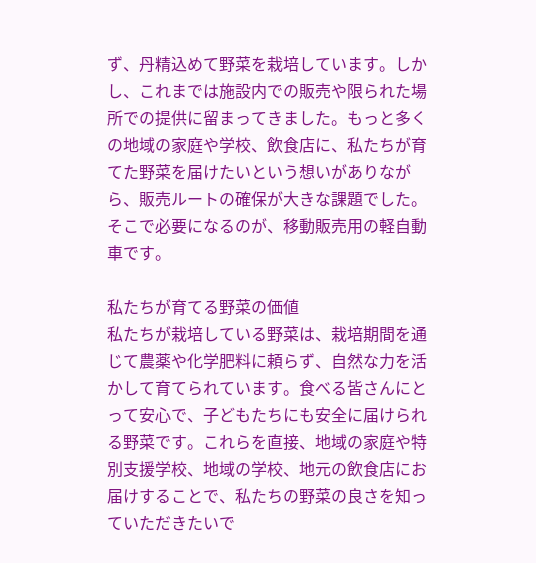ず、丹精込めて野菜を栽培しています。しかし、これまでは施設内での販売や限られた場所での提供に留まってきました。もっと多くの地域の家庭や学校、飲食店に、私たちが育てた野菜を届けたいという想いがありながら、販売ルートの確保が大きな課題でした。そこで必要になるのが、移動販売用の軽自動車です。

私たちが育てる野菜の価値
私たちが栽培している野菜は、栽培期間を通じて農薬や化学肥料に頼らず、自然な力を活かして育てられています。食べる皆さんにとって安心で、子どもたちにも安全に届けられる野菜です。これらを直接、地域の家庭や特別支援学校、地域の学校、地元の飲食店にお届けすることで、私たちの野菜の良さを知っていただきたいで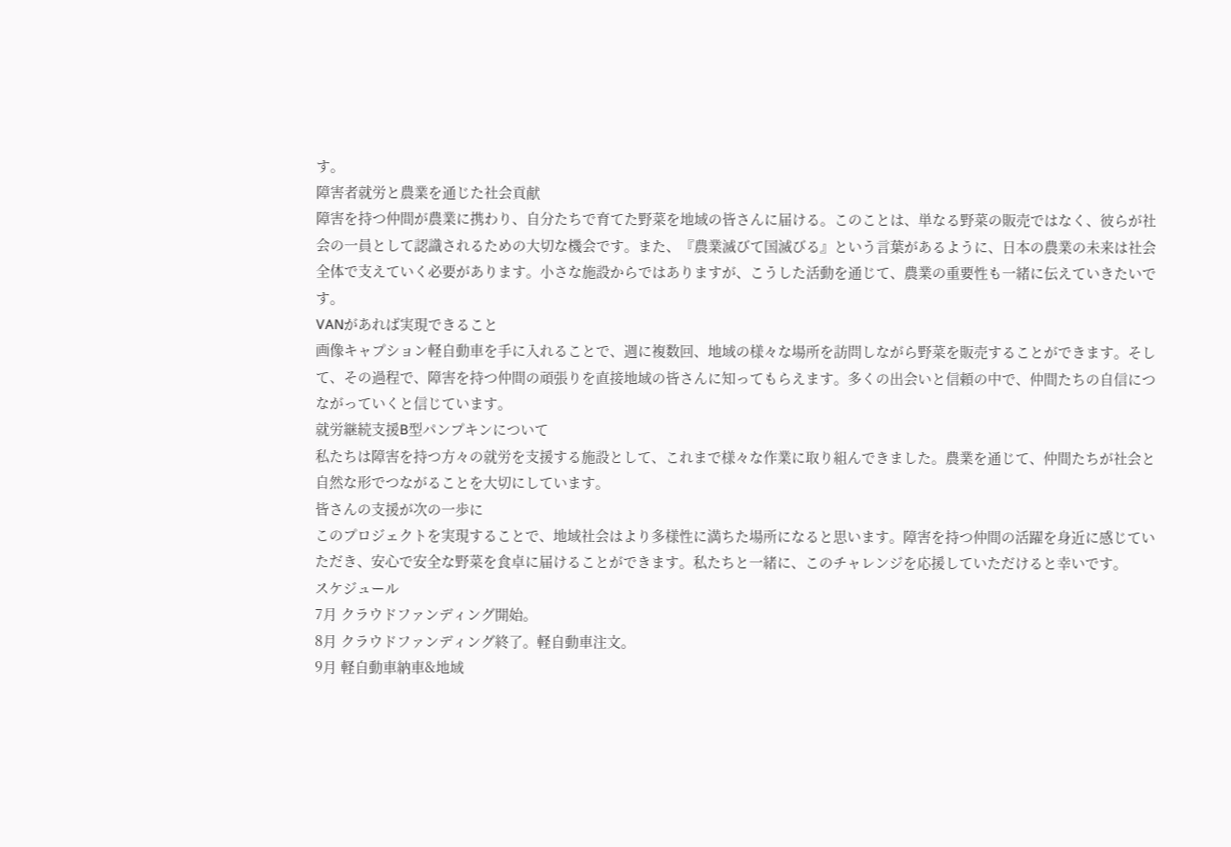す。
障害者就労と農業を通じた社会貢献
障害を持つ仲間が農業に携わり、自分たちで育てた野菜を地域の皆さんに届ける。このことは、単なる野菜の販売ではなく、彼らが社会の一員として認識されるための大切な機会です。また、『農業滅びて国滅びる』という言葉があるように、日本の農業の未来は社会全体で支えていく必要があります。小さな施設からではありますが、こうした活動を通じて、農業の重要性も一緒に伝えていきたいです。
VANがあれば実現できること
画像キャプション軽自動車を手に入れることで、週に複数回、地域の様々な場所を訪問しながら野菜を販売することができます。そして、その過程で、障害を持つ仲間の頑張りを直接地域の皆さんに知ってもらえます。多くの出会いと信頼の中で、仲間たちの自信につながっていくと信じています。
就労継続支援B型パンプキンについて
私たちは障害を持つ方々の就労を支援する施設として、これまで様々な作業に取り組んできました。農業を通じて、仲間たちが社会と自然な形でつながることを大切にしています。
皆さんの支援が次の一歩に
このプロジェクトを実現することで、地域社会はより多様性に満ちた場所になると思います。障害を持つ仲間の活躍を身近に感じていただき、安心で安全な野菜を食卓に届けることができます。私たちと一緒に、このチャレンジを応援していただけると幸いです。
スケジュール
7月 クラウドファンディング開始。
8月 クラウドファンディング終了。軽自動車注文。
9月 軽自動車納車&地域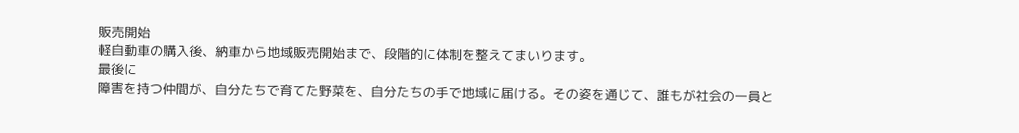販売開始
軽自動車の購入後、納車から地域販売開始まで、段階的に体制を整えてまいります。
最後に
障害を持つ仲間が、自分たちで育てた野菜を、自分たちの手で地域に届ける。その姿を通じて、誰もが社会の一員と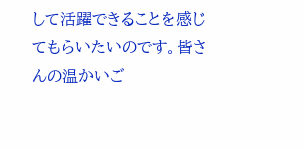して活躍できることを感じてもらいたいのです。皆さんの温かいご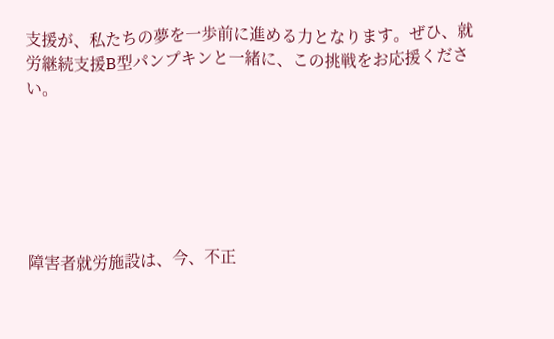支援が、私たちの夢を一歩前に進める力となります。ぜひ、就労継続支援B型パンプキンと一緒に、この挑戦をお応援ください。






障害者就労施設は、今、不正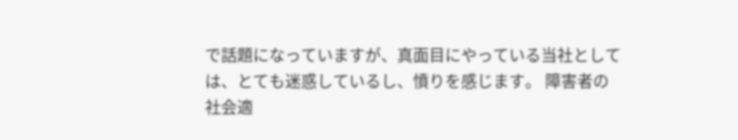で話題になっていますが、真面目にやっている当社としては、とても迷惑しているし、憤りを感じます。 障害者の社会適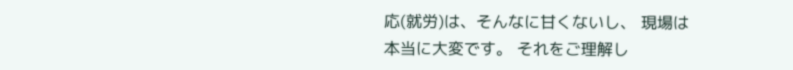応(就労)は、そんなに甘くないし、 現場は本当に大変です。 それをご理解し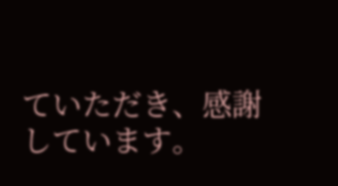ていただき、感謝しています。